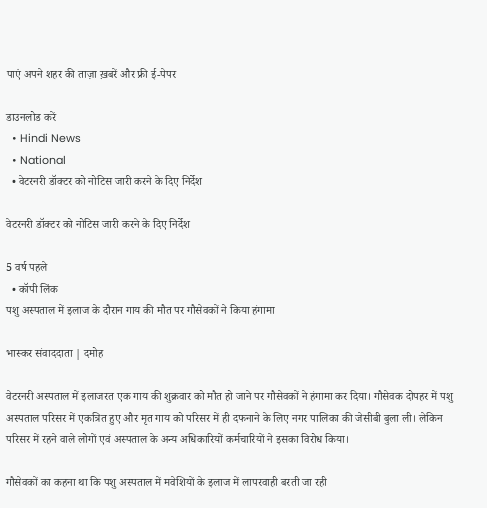पाएं अपने शहर की ताज़ा ख़बरें और फ्री ई-पेपर

डाउनलोड करें
  • Hindi News
  • National
  • वेटरनरी डॉक्टर को नोटिस जारी करने के दिए निर्देश

वेटरनरी डॉक्टर को नोटिस जारी करने के दिए निर्देश

5 वर्ष पहले
  • कॉपी लिंक
पशु अस्पताल में इलाज के दौरान गाय की मौत पर गौसेवकों ने किया हंगामा

भास्कर संवाददाता | दमोह

वेटरनरी अस्पताल में इलाजरत एक गाय की शुक्रवार को मौत हो जाने पर गौसेवकों ने हंगामा कर दिया। गौसेवक दोपहर में पशु अस्पताल परिसर में एकत्रित हुए और मृत गाय को परिसर में ही दफनाने के लिए नगर पालिका की जेसीबी बुला ली। लेकिन परिसर में रहने वाले लोगों एवं अस्पताल के अन्य अधिकारियों कर्मचारियों ने इसका विरोध किया।

गौसेवकों का कहना था कि पशु अस्पताल में मवेशियों के इलाज में लापरवाही बरती जा रही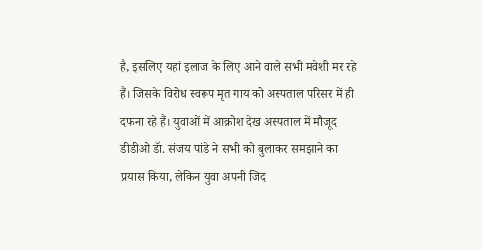है, इसलिए यहां इलाज के लिए आने वाले सभी मवेशी मर रहे हैं। जिसके विरोध स्वरूप मृत गाय को अस्पताल परिसर में ही दफना रहे हैं। युवाओं में आक्रोश देख अस्पताल में मौजूद डीडीओ डॅा. संजय पांडे ने सभी को बुलाकर समझाने का प्रयास किया, लेकिन युवा अपनी जिद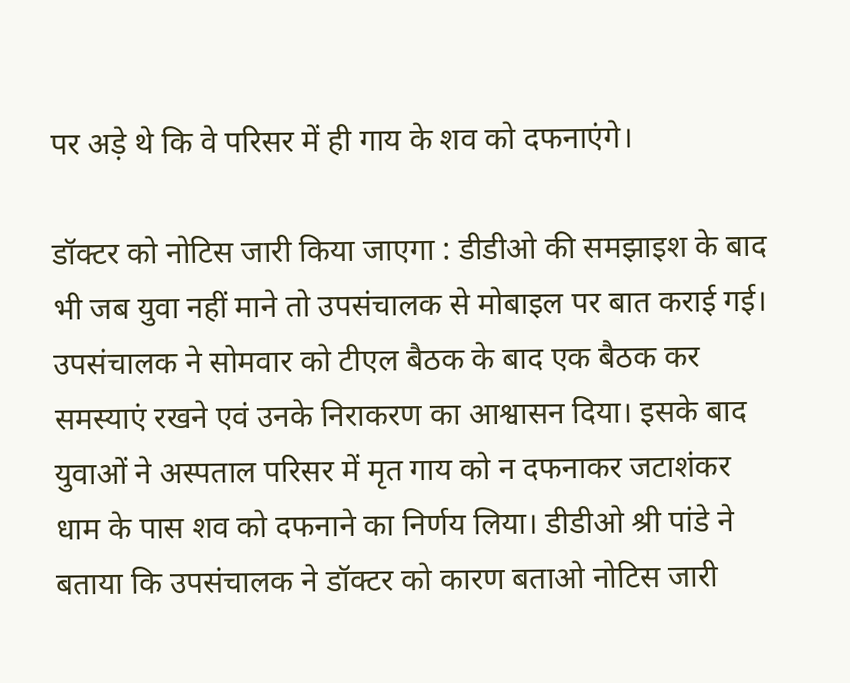पर अड़े थे कि वे परिसर में ही गाय के शव को दफनाएंगे।

डॉक्टर को नोटिस जारी किया जाएगा : डीडीओ की समझाइश के बाद भी जब युवा नहीं माने तो उपसंचालक से मोबाइल पर बात कराई गई। उपसंचालक ने सोमवार को टीएल बैठक के बाद एक बैठक कर समस्याएं रखने एवं उनके निराकरण का आश्वासन दिया। इसके बाद युवाओं ने अस्पताल परिसर में मृत गाय को न दफनाकर जटाशंकर धाम के पास शव को दफनाने का निर्णय लिया। डीडीओ श्री पांडे ने बताया कि उपसंचालक ने डॉक्टर को कारण बताओ नोटिस जारी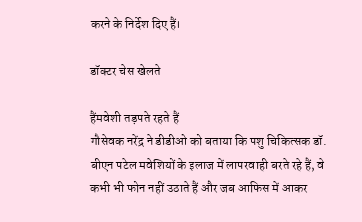करने के निर्देश दिए हैं।

डॉक्टर चेस खेलते

हैंमवेशी तड़पते रहते हैं
गौसेवक नरेंद्र ने डीडीओ को बताया कि पशु चिकित्सक डॉ. बीएन पटेल मवेशियों के इलाज में लापरवाही बरते रहे हैं, वे कभी भी फोन नहीं उठाते हैं और जब आफिस में आकर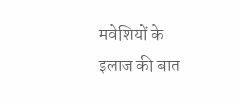मवेशियों के इलाज की बात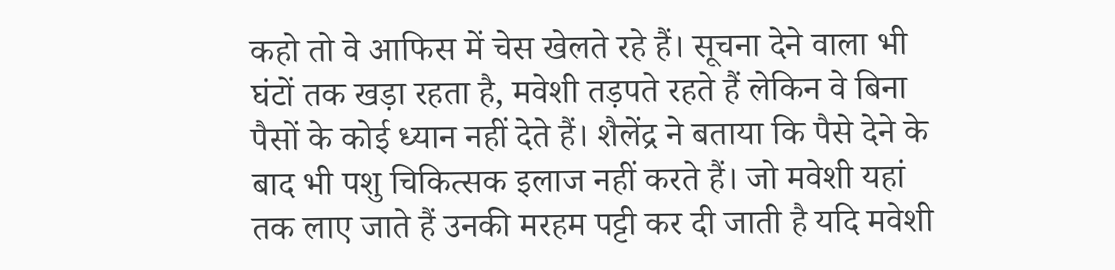कहो तो वे आफिस में चेस खेलते रहे हैं। सूचना देने वाला भी घंटों तक खड़ा रहता है, मवेशी तड़पते रहते हैं लेकिन वे बिना पैसों के कोई ध्यान नहीं देते हैं। शैलेंद्र ने बताया कि पैसे देने के बाद भी पशु चिकित्सक इलाज नहीं करते हैं। जो मवेशी यहां तक लाए जाते हैं उनकी मरहम पट्टी कर दी जाती है यदि मवेशी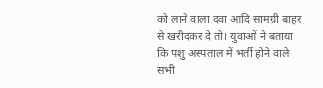को लाने वाला दवा आदि सामग्री बाहर से खरीदकर दे तो। युवाओं ने बताया कि पशु अस्पताल में भर्ती होने वाले सभी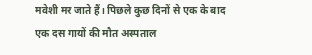मवेशी मर जाते हैं। पिछले कुछ दिनों से एक के बाद एक दस गायों की मौत अस्पताल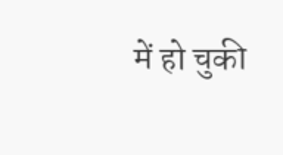में हो चुकी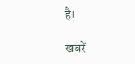है।

खबरें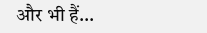और भी हैं...